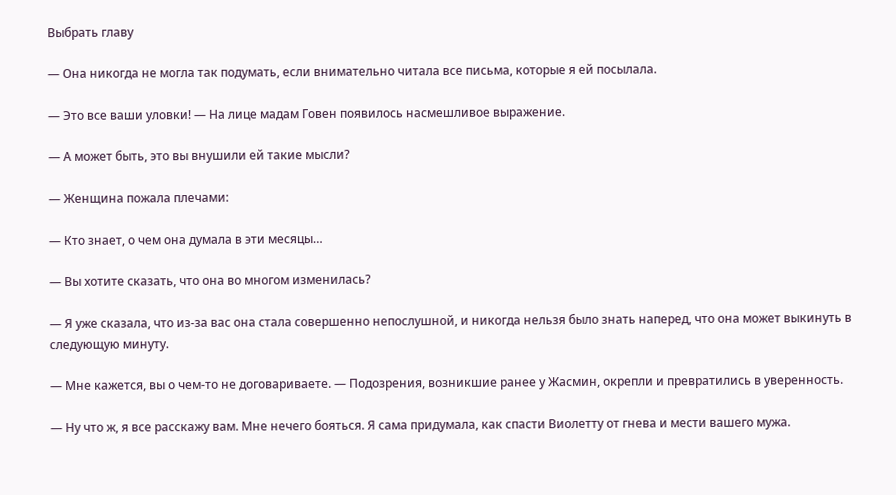Выбрать главу

— Она никогда не могла так подумать, если внимательно читала все письма, которые я ей посылала.

— Это все ваши уловки! — На лице мадам Говен появилось насмешливое выражение.

— А может быть, это вы внушили ей такие мысли?

— Женщина пожала плечами:

— Кто знает, о чем она думала в эти месяцы…

— Вы хотите сказать, что она во многом изменилась?

— Я уже сказала, что из-за вас она стала совершенно непослушной, и никогда нельзя было знать наперед, что она может выкинуть в следующую минуту.

— Мне кажется, вы о чем-то не договариваете. — Подозрения, возникшие ранее у Жасмин, окрепли и превратились в уверенность.

— Ну что ж, я все расскажу вам. Мне нечего бояться. Я сама придумала, как спасти Виолетту от гнева и мести вашего мужа.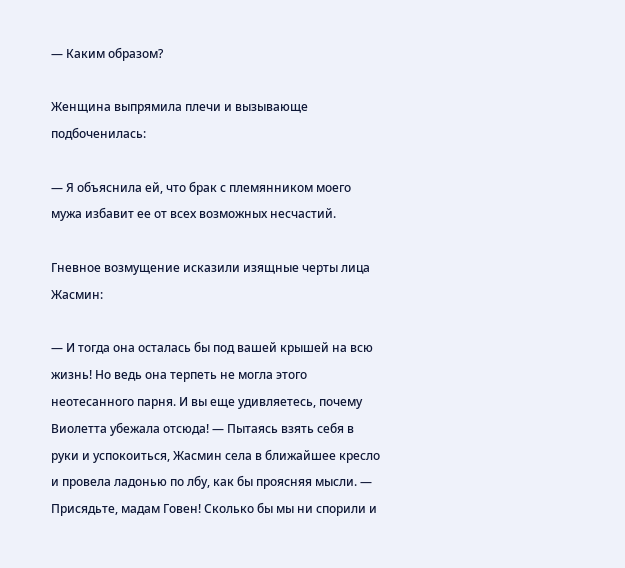— Каким образом?

Женщина выпрямила плечи и вызывающе подбоченилась:

— Я объяснила ей, что брак с племянником моего мужа избавит ее от всех возможных несчастий.

Гневное возмущение исказили изящные черты лица Жасмин:

— И тогда она осталась бы под вашей крышей на всю жизнь! Но ведь она терпеть не могла этого неотесанного парня. И вы еще удивляетесь, почему Виолетта убежала отсюда! — Пытаясь взять себя в руки и успокоиться, Жасмин села в ближайшее кресло и провела ладонью по лбу, как бы проясняя мысли. — Присядьте, мадам Говен! Сколько бы мы ни спорили и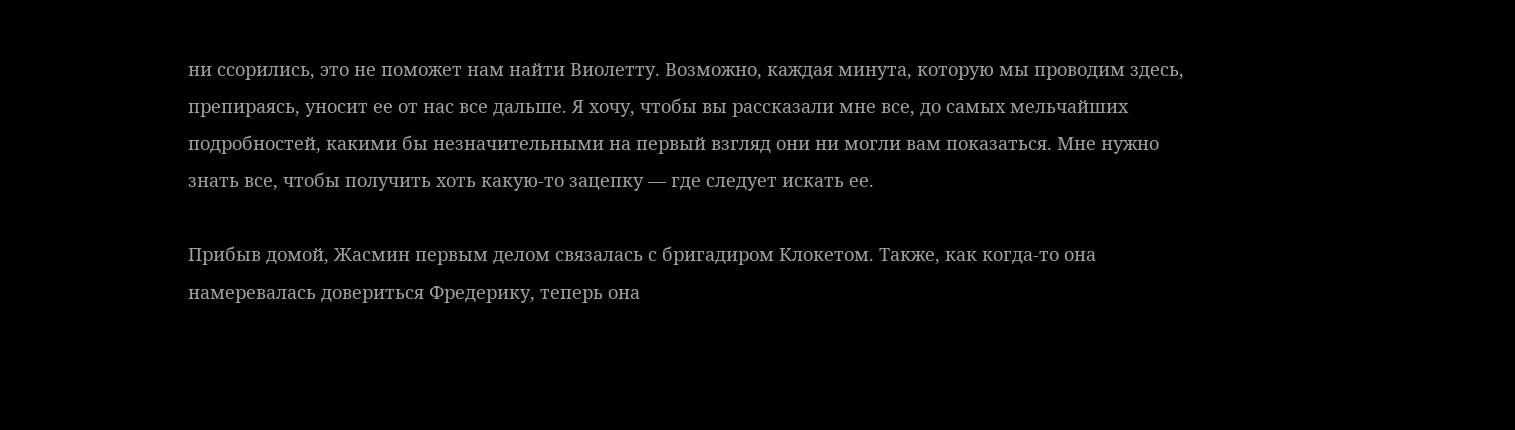ни ссорились, это не поможет нам найти Виолетту. Возможно, каждая минута, которую мы проводим здесь, препираясь, уносит ее от нас все дальше. Я хочу, чтобы вы рассказали мне все, до самых мельчайших подробностей, какими бы незначительными на первый взгляд они ни могли вам показаться. Мне нужно знать все, чтобы получить хоть какую-то зацепку — где следует искать ее.

Прибыв домой, Жасмин первым делом связалась с бригадиром Клокетом. Также, как когда-то она намеревалась довериться Фредерику, теперь она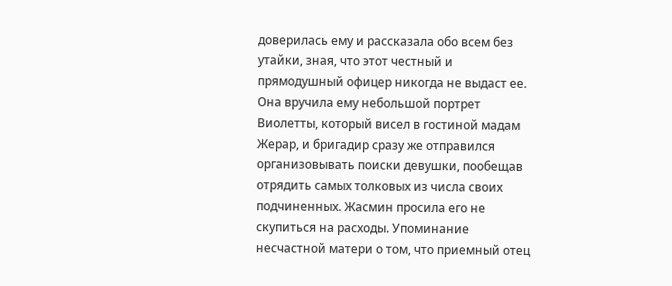доверилась ему и рассказала обо всем без утайки, зная, что этот честный и прямодушный офицер никогда не выдаст ее. Она вручила ему небольшой портрет Виолетты, который висел в гостиной мадам Жерар, и бригадир сразу же отправился организовывать поиски девушки, пообещав отрядить самых толковых из числа своих подчиненных. Жасмин просила его не скупиться на расходы. Упоминание несчастной матери о том, что приемный отец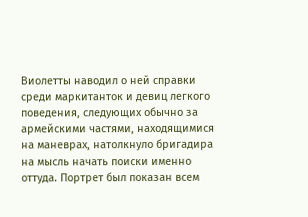Виолетты наводил о ней справки среди маркитанток и девиц легкого поведения, следующих обычно за армейскими частями, находящимися на маневрах, натолкнуло бригадира на мысль начать поиски именно оттуда. Портрет был показан всем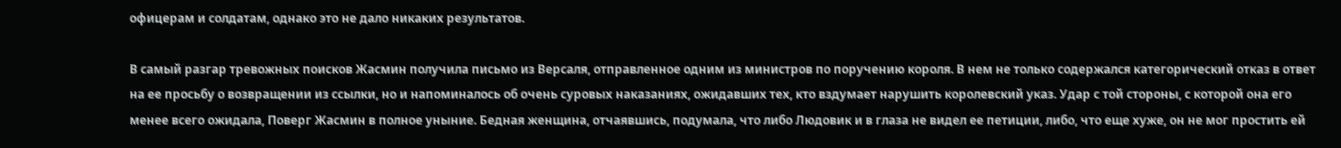офицерам и солдатам, однако это не дало никаких результатов.

В самый разгар тревожных поисков Жасмин получила письмо из Версаля, отправленное одним из министров по поручению короля. В нем не только содержался категорический отказ в ответ на ее просьбу о возвращении из ссылки, но и напоминалось об очень суровых наказаниях, ожидавших тех, кто вздумает нарушить королевский указ. Удар с той стороны, с которой она его менее всего ожидала, Поверг Жасмин в полное уныние. Бедная женщина, отчаявшись, подумала, что либо Людовик и в глаза не видел ее петиции, либо, что еще хуже, он не мог простить ей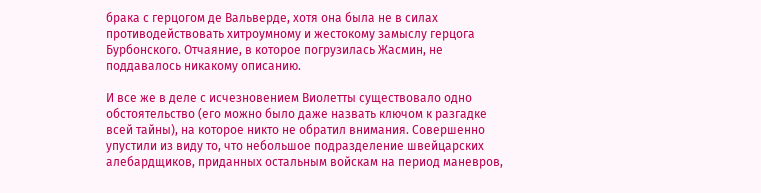брака с герцогом де Вальверде, хотя она была не в силах противодействовать хитроумному и жестокому замыслу герцога Бурбонского. Отчаяние, в которое погрузилась Жасмин, не поддавалось никакому описанию.

И все же в деле с исчезновением Виолетты существовало одно обстоятельство (его можно было даже назвать ключом к разгадке всей тайны), на которое никто не обратил внимания. Совершенно упустили из виду то, что небольшое подразделение швейцарских алебардщиков, приданных остальным войскам на период маневров,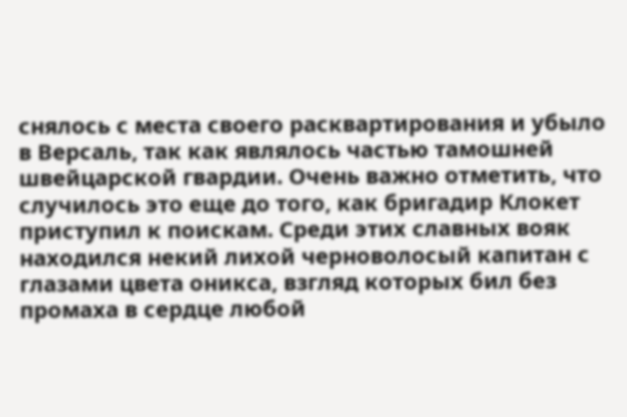снялось с места своего расквартирования и убыло в Версаль, так как являлось частью тамошней швейцарской гвардии. Очень важно отметить, что случилось это еще до того, как бригадир Клокет приступил к поискам. Среди этих славных вояк находился некий лихой черноволосый капитан с глазами цвета оникса, взгляд которых бил без промаха в сердце любой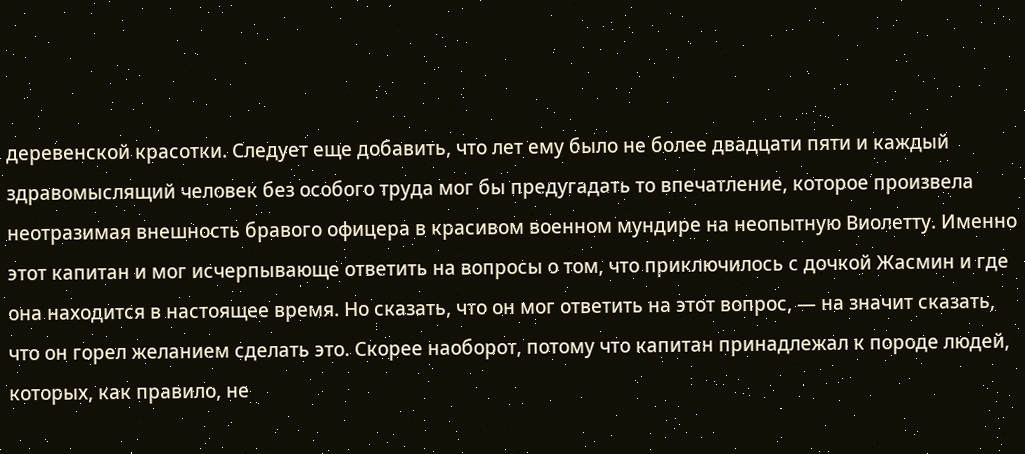деревенской красотки. Следует еще добавить, что лет ему было не более двадцати пяти и каждый здравомыслящий человек без особого труда мог бы предугадать то впечатление, которое произвела неотразимая внешность бравого офицера в красивом военном мундире на неопытную Виолетту. Именно этот капитан и мог исчерпывающе ответить на вопросы о том, что приключилось с дочкой Жасмин и где она находится в настоящее время. Но сказать, что он мог ответить на этот вопрос, — на значит сказать, что он горел желанием сделать это. Скорее наоборот, потому что капитан принадлежал к породе людей, которых, как правило, не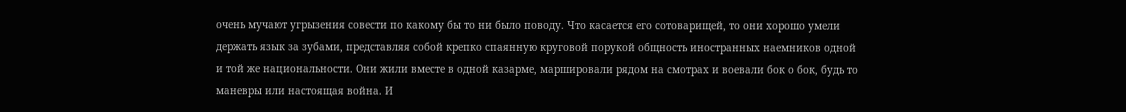очень мучают угрызения совести по какому бы то ни было поводу. Что касается его сотоварищей, то они хорошо умели держать язык за зубами, представляя собой крепко спаянную круговой порукой общность иностранных наемников одной и той же национальности. Они жили вместе в одной казарме, маршировали рядом на смотрах и воевали бок о бок, будь то маневры или настоящая война. И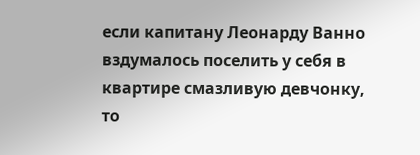если капитану Леонарду Ванно вздумалось поселить у себя в квартире смазливую девчонку, то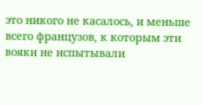это никого не касалось, и меньше всего французов, к которым эти вояки не испытывали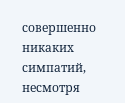совершенно никаких симпатий, несмотря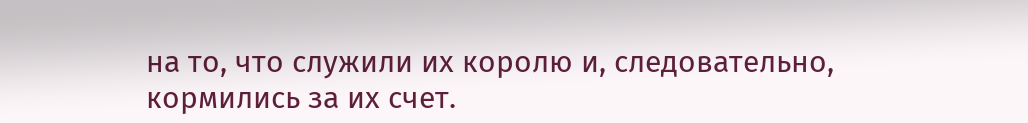на то, что служили их королю и, следовательно, кормились за их счет.